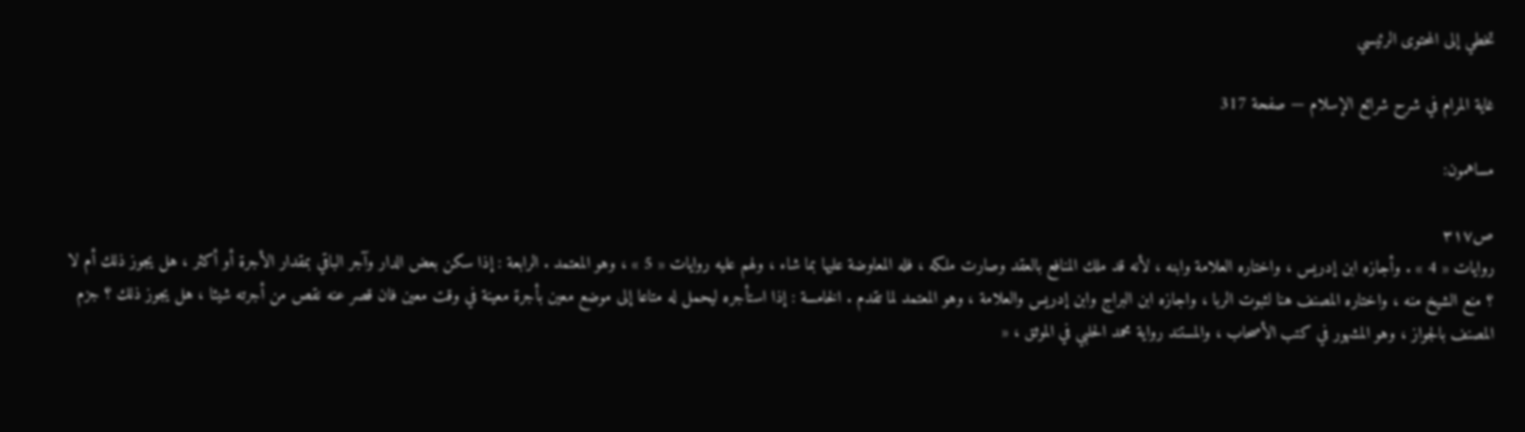تخطي إلى المحتوى الرئيسي

غاية المرام في شرح شرائع الإسلام — صفحة 317

مساهمون:

ص٣١٧
روايات « 4 » . وأجازه ابن إدريس ، واختاره العلامة وابنه ، لأنه قد ملك المنافع بالعقد وصارت ملكه ، فله المعاوضة عليها بما شاء ، ولهم عليه روايات « 5 » ، وهو المعتمد . الرابعة : إذا سكن بعض الدار وآجر الباقي بمقدار الأجرة أو أكثر ، هل يجوز ذلك أم لا ؟ منع الشيخ منه ، واختاره المصنف هنا لثبوت الربا ، واجازه ابن البراج وابن إدريس والعلامة ، وهو المعتمد لما تقدم . الخامسة : إذا استأجره ليحمل له متاعا إلى موضع معين بأجرة معينة في وقت معين فان قصر عنه نقص من أجرته شيئا ، هل يجوز ذلك ؟ جزم المصنف بالجواز ، وهو المشهور في كتب الأصحاب ، والمستند رواية محمد الحلبي في الموثق ، «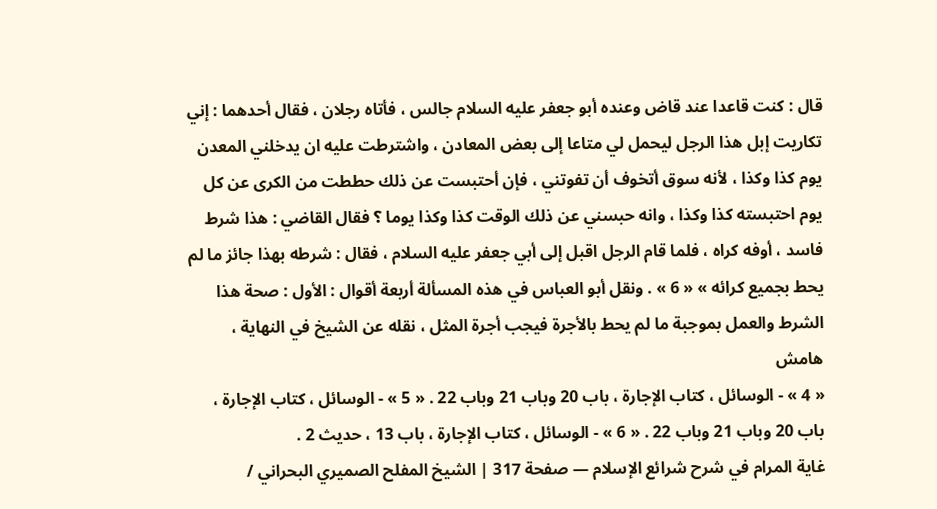قال : كنت قاعدا عند قاض وعنده أبو جعفر عليه السلام جالس ، فأتاه رجلان ، فقال أحدهما : إني تكاريت إبل هذا الرجل ليحمل لي متاعا إلى بعض المعادن ، واشترطت عليه ان يدخلني المعدن يوم كذا وكذا ، لأنه سوق أتخوف أن تفوتني ، فإن أحتبست عن ذلك حططت من الكرى عن كل يوم احتبسته كذا وكذا ، وانه حبسني عن ذلك الوقت كذا وكذا يوما ؟ فقال القاضي : هذا شرط فاسد ، أوفه كراه ، فلما قام الرجل اقبل إلى أبي جعفر عليه السلام ، فقال : شرطه بهذا جائز ما لم يحط بجميع كرائه » « 6 » . ونقل أبو العباس في هذه المسألة أربعة أقوال : الأول : صحة هذا الشرط والعمل بموجبة ما لم يحط بالأجرة فيجب أجرة المثل ، نقله عن الشيخ في النهاية ،
هامش
« 4 » - الوسائل ، كتاب الإجارة ، باب 20 وباب 21 وباب 22 . « 5 » - الوسائل ، كتاب الإجارة ، باب 20 وباب 21 وباب 22 . « 6 » - الوسائل ، كتاب الإجارة ، باب 13 ، حديث 2 .
غاية المرام في شرح شرائع الإسلام — صفحة 317 | الشيخ المفلح الصميري البحراني /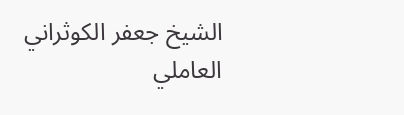الشيخ جعفر الكوثراني العاملي